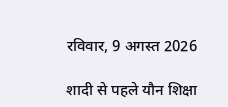रविवार, 9 अगस्त 2026

शादी से पहले यौन शिक्षा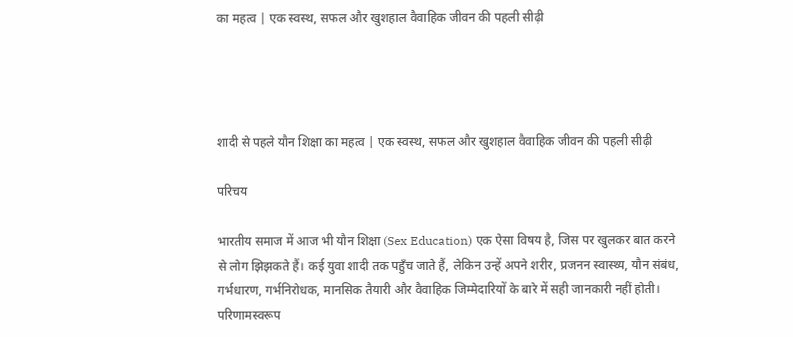का महत्व | एक स्वस्थ, सफल और खुशहाल वैवाहिक जीवन की पहली सीढ़ी




शादी से पहले यौन शिक्षा का महत्व | एक स्वस्थ, सफल और खुशहाल वैवाहिक जीवन की पहली सीढ़ी

परिचय

भारतीय समाज में आज भी यौन शिक्षा (Sex Education) एक ऐसा विषय है, जिस पर खुलकर बात करने से लोग झिझकते हैं। कई युवा शादी तक पहुँच जाते हैं, लेकिन उन्हें अपने शरीर, प्रजनन स्वास्थ्य, यौन संबंध, गर्भधारण, गर्भनिरोधक, मानसिक तैयारी और वैवाहिक जिम्मेदारियों के बारे में सही जानकारी नहीं होती। परिणामस्वरूप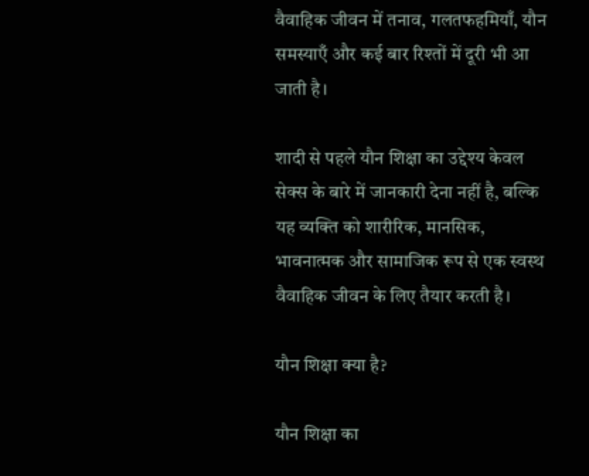वैवाहिक जीवन में तनाव, गलतफहमियाँ, यौन समस्याएँ और कई बार रिश्तों में दूरी भी आ जाती है।

शादी से पहले यौन शिक्षा का उद्देश्य केवल सेक्स के बारे में जानकारी देना नहीं है, बल्कि यह व्यक्ति को शारीरिक, मानसिक, भावनात्मक और सामाजिक रूप से एक स्वस्थ वैवाहिक जीवन के लिए तैयार करती है।

यौन शिक्षा क्या है?

यौन शिक्षा का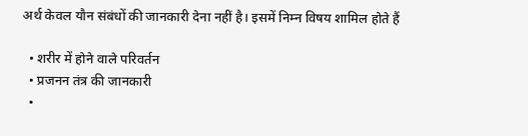अर्थ केवल यौन संबंधों की जानकारी देना नहीं है। इसमें निम्न विषय शामिल होते हैं

  • शरीर में होने वाले परिवर्तन
  • प्रजनन तंत्र की जानकारी
  •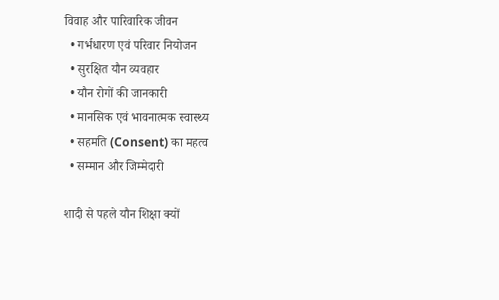विवाह और पारिवारिक जीवन
  • गर्भधारण एवं परिवार नियोजन
  • सुरक्षित यौन व्यवहार
  • यौन रोगों की जानकारी
  • मानसिक एवं भावनात्मक स्वास्थ्य
  • सहमति (Consent) का महत्व
  • सम्मान और जिम्मेदारी

शादी से पहले यौन शिक्षा क्यों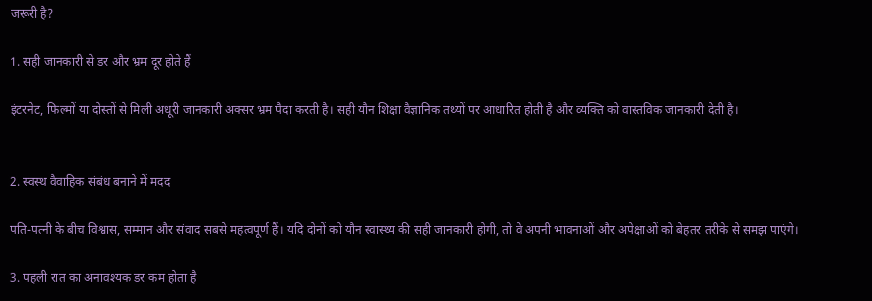जरूरी है?

1. सही जानकारी से डर और भ्रम दूर होते हैं

इंटरनेट, फिल्मों या दोस्तों से मिली अधूरी जानकारी अक्सर भ्रम पैदा करती है। सही यौन शिक्षा वैज्ञानिक तथ्यों पर आधारित होती है और व्यक्ति को वास्तविक जानकारी देती है।


2. स्वस्थ वैवाहिक संबंध बनाने में मदद

पति-पत्नी के बीच विश्वास, सम्मान और संवाद सबसे महत्वपूर्ण हैं। यदि दोनों को यौन स्वास्थ्य की सही जानकारी होगी, तो वे अपनी भावनाओं और अपेक्षाओं को बेहतर तरीके से समझ पाएंगे।

3. पहली रात का अनावश्यक डर कम होता है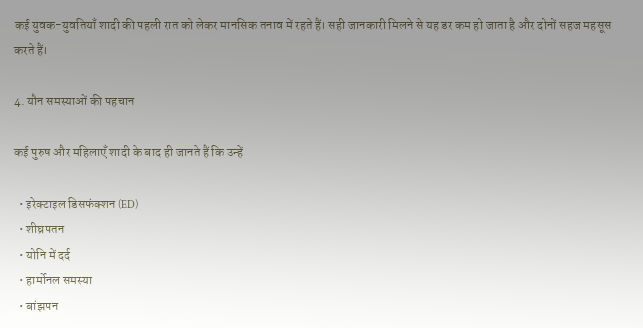कई युवक-युवतियाँ शादी की पहली रात को लेकर मानसिक तनाव में रहते हैं। सही जानकारी मिलने से यह डर कम हो जाता है और दोनों सहज महसूस करते हैं।

4. यौन समस्याओं की पहचान

कई पुरुष और महिलाएँ शादी के बाद ही जानते हैं कि उन्हें

  • इरेक्टाइल डिसफंक्शन (ED)
  • शीघ्रपतन
  • योनि में दर्द
  • हार्मोनल समस्या
  • बांझपन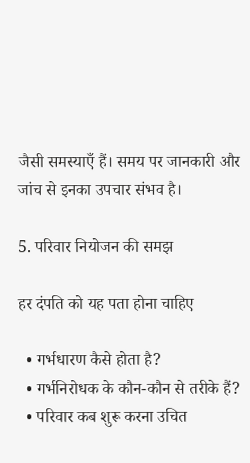जैसी समस्याएँ हैं। समय पर जानकारी और जांच से इनका उपचार संभव है।

5. परिवार नियोजन की समझ

हर दंपति को यह पता होना चाहिए

  • गर्भधारण कैसे होता है?
  • गर्भनिरोधक के कौन-कौन से तरीके हैं?
  • परिवार कब शुरू करना उचित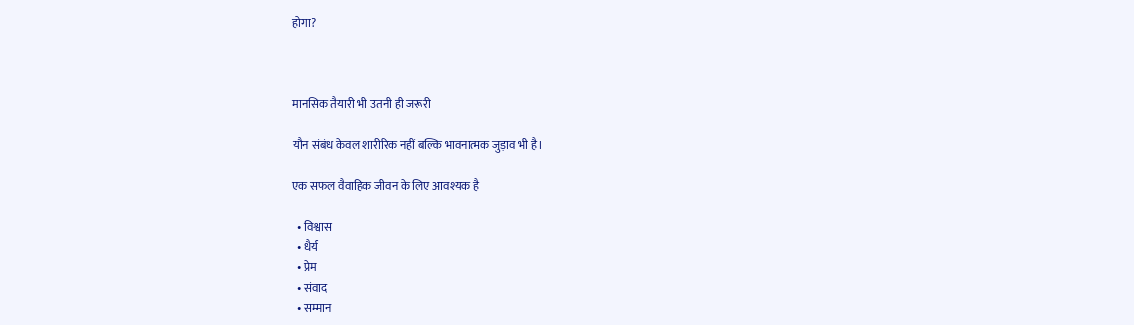होगा?



मानसिक तैयारी भी उतनी ही जरूरी

यौन संबंध केवल शारीरिक नहीं बल्कि भावनात्मक जुड़ाव भी है।

एक सफल वैवाहिक जीवन के लिए आवश्यक है

  • विश्वास
  • धैर्य
  • प्रेम
  • संवाद
  • सम्मान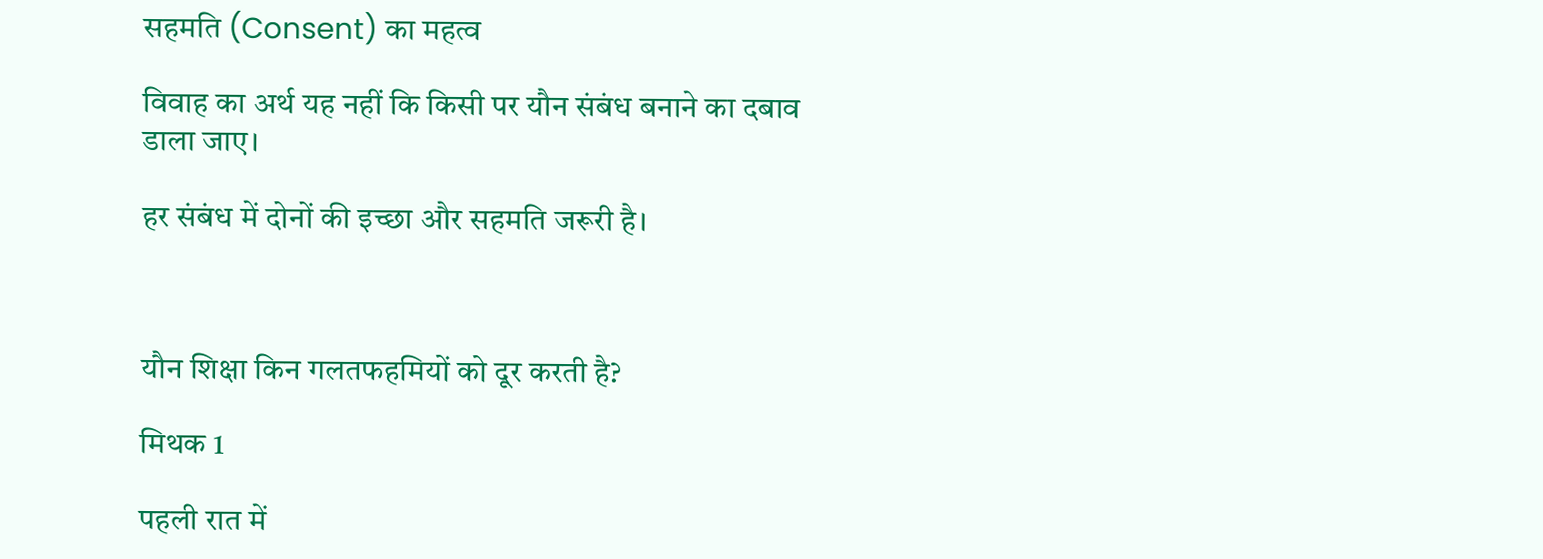सहमति (Consent) का महत्व

विवाह का अर्थ यह नहीं कि किसी पर यौन संबंध बनाने का दबाव डाला जाए।

हर संबंध में दोनों की इच्छा और सहमति जरूरी है।



यौन शिक्षा किन गलतफहमियों को दूर करती है?

मिथक 1

पहली रात में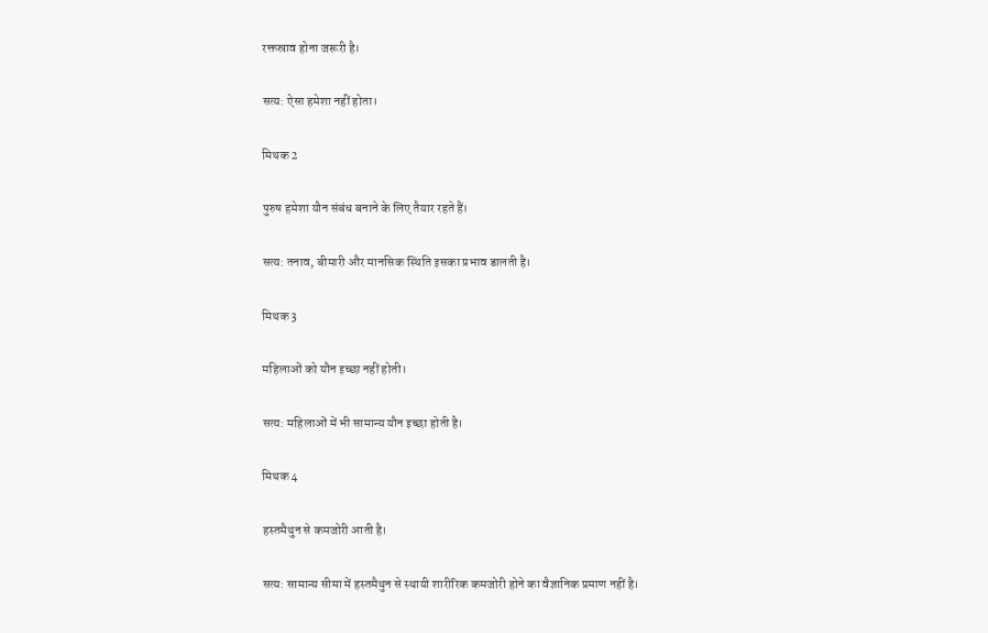रक्तस्राव होना जरूरी है।

सत्य: ऐसा हमेशा नहीं होता।

मिथक 2

पुरुष हमेशा यौन संबंध बनाने के लिए तैयार रहते हैं।

सत्य: तनाव, बीमारी और मानसिक स्थिति इसका प्रभाव डालती है।

मिथक 3

महिलाओं को यौन इच्छा नहीं होती।

सत्य: महिलाओं में भी सामान्य यौन इच्छा होती है।

मिथक 4

हस्तमैथुन से कमजोरी आती है।

सत्य: सामान्य सीमा में हस्तमैथुन से स्थायी शारीरिक कमजोरी होने का वैज्ञानिक प्रमाण नहीं है।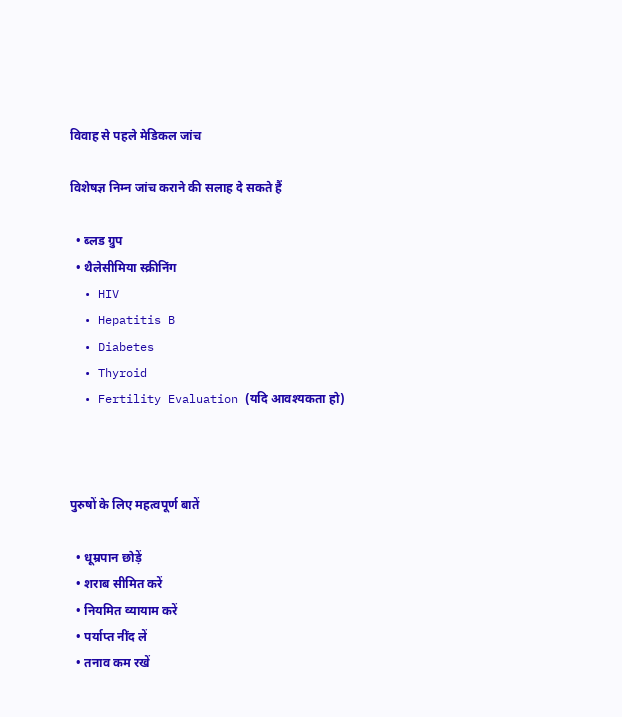विवाह से पहले मेडिकल जांच

विशेषज्ञ निम्न जांच कराने की सलाह दे सकते हैं

  • ब्लड ग्रुप
  • थैलेसीमिया स्क्रीनिंग
  • HIV
  • Hepatitis B
  • Diabetes
  • Thyroid
  • Fertility Evaluation (यदि आवश्यकता हो)



पुरुषों के लिए महत्वपूर्ण बातें

  • धूम्रपान छोड़ें
  • शराब सीमित करें
  • नियमित व्यायाम करें
  • पर्याप्त नींद लें
  • तनाव कम रखें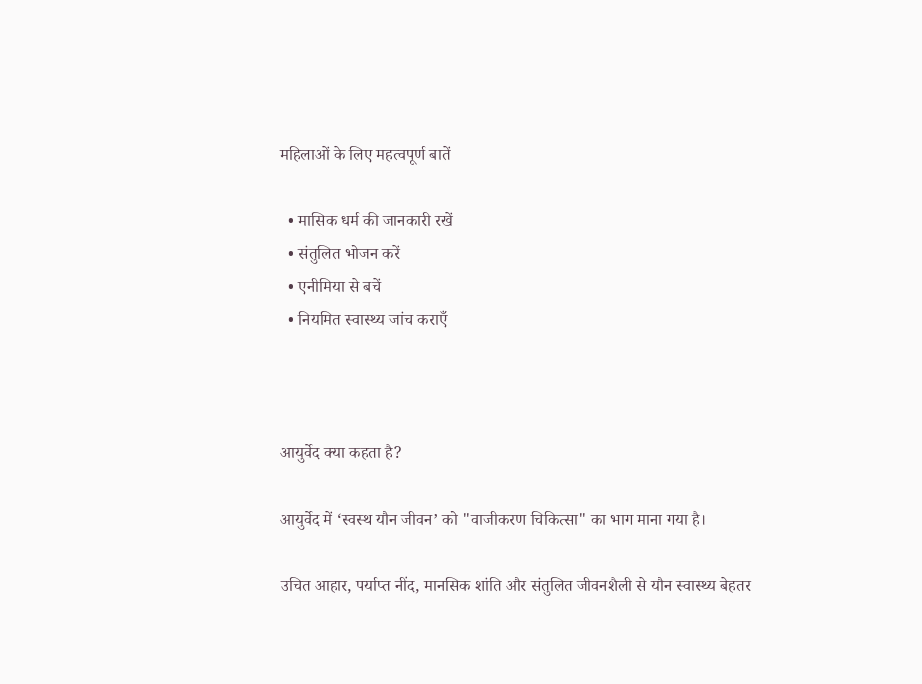महिलाओं के लिए महत्वपूर्ण बातें

  • मासिक धर्म की जानकारी रखें
  • संतुलित भोजन करें
  • एनीमिया से बचें
  • नियमित स्वास्थ्य जांच कराएँ



आयुर्वेद क्या कहता है?

आयुर्वेद में ‘स्वस्थ यौन जीवन’ को "वाजीकरण चिकित्सा" का भाग माना गया है।

उचित आहार, पर्याप्त नींद, मानसिक शांति और संतुलित जीवनशैली से यौन स्वास्थ्य बेहतर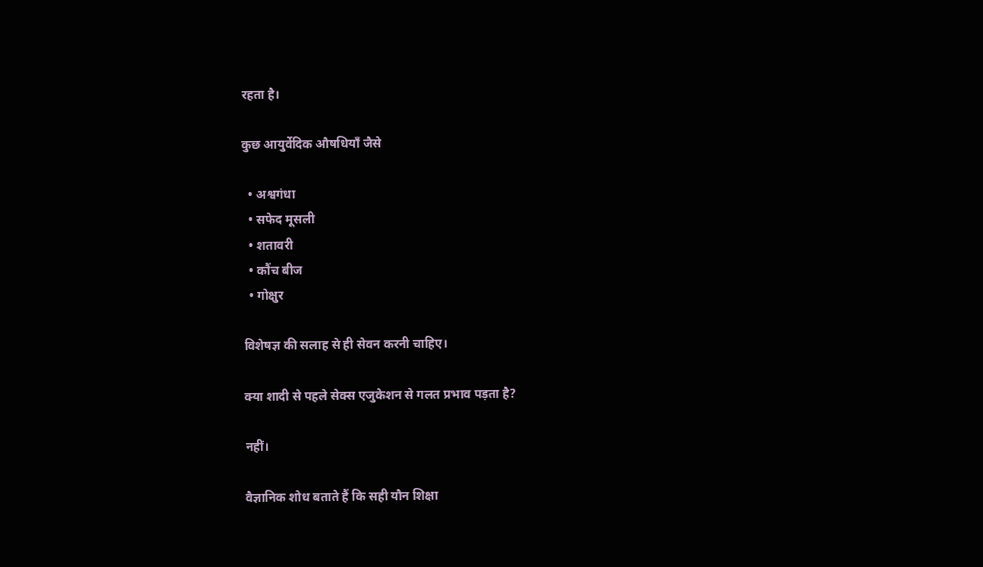रहता है।

कुछ आयुर्वेदिक औषधियाँ जैसे

  • अश्वगंधा
  • सफेद मूसली
  • शतावरी
  • कौंच बीज
  • गोक्षुर

विशेषज्ञ की सलाह से ही सेवन करनी चाहिए।

क्या शादी से पहले सेक्स एजुकेशन से गलत प्रभाव पड़ता है?

नहीं।

वैज्ञानिक शोध बताते हैं कि सही यौन शिक्षा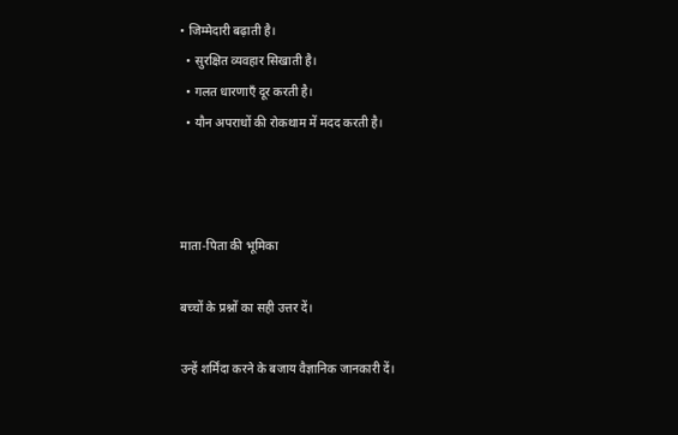• जिम्मेदारी बढ़ाती है।
  • सुरक्षित व्यवहार सिखाती है।
  • गलत धारणाएँ दूर करती है।
  • यौन अपराधों की रोकथाम में मदद करती है।



माता-पिता की भूमिका

बच्चों के प्रश्नों का सही उत्तर दें।

उन्हें शर्मिंदा करने के बजाय वैज्ञानिक जानकारी दें।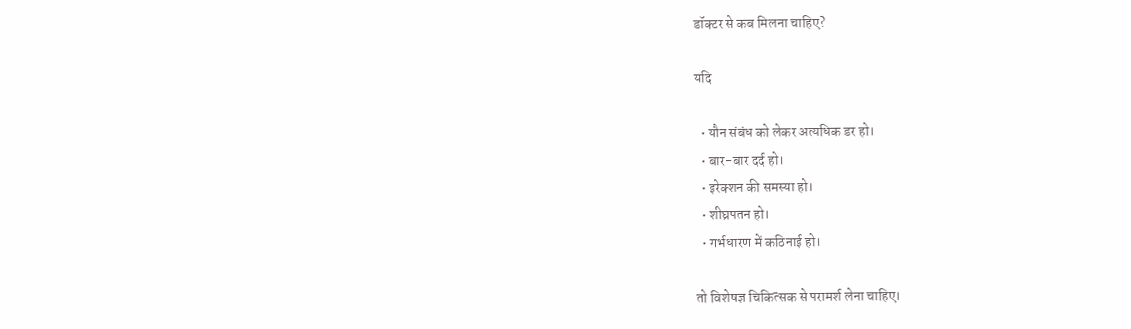डॉक्टर से कब मिलना चाहिए?

यदि

  • यौन संबंध को लेकर अत्यधिक डर हो।
  • बार-बार दर्द हो।
  • इरेक्शन की समस्या हो।
  • शीघ्रपतन हो।
  • गर्भधारण में कठिनाई हो।

तो विशेषज्ञ चिकित्सक से परामर्श लेना चाहिए।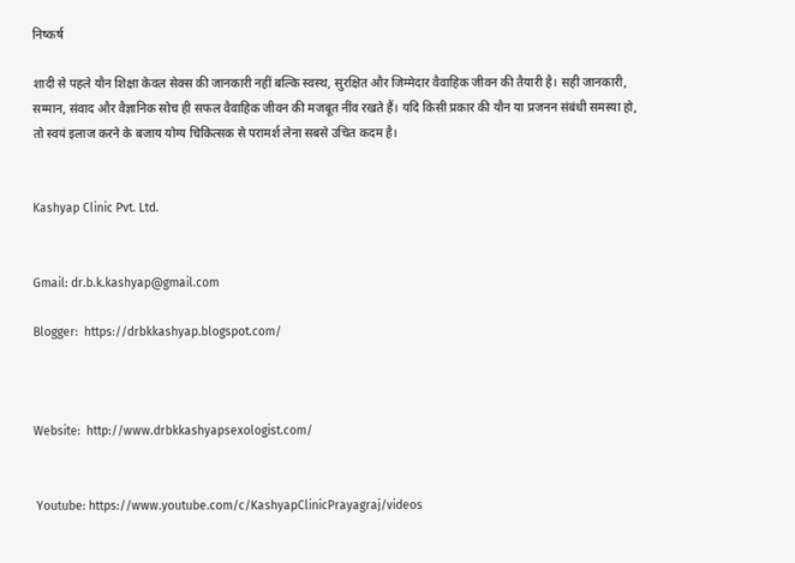निष्कर्ष

शादी से पहले यौन शिक्षा केवल सेक्स की जानकारी नहीं बल्कि स्वस्थ, सुरक्षित और जिम्मेदार वैवाहिक जीवन की तैयारी है। सही जानकारी, सम्मान, संवाद और वैज्ञानिक सोच ही सफल वैवाहिक जीवन की मजबूत नींव रखते हैं। यदि किसी प्रकार की यौन या प्रजनन संबंधी समस्या हो, तो स्वयं इलाज करने के बजाय योग्य चिकित्सक से परामर्श लेना सबसे उचित कदम है।


Kashyap Clinic Pvt. Ltd.


Gmail: dr.b.k.kashyap@gmail.com

Blogger:  https://drbkkashyap.blogspot.com/



Website:  http://www.drbkkashyapsexologist.com/


 Youtube: https://www.youtube.com/c/KashyapClinicPrayagraj/videos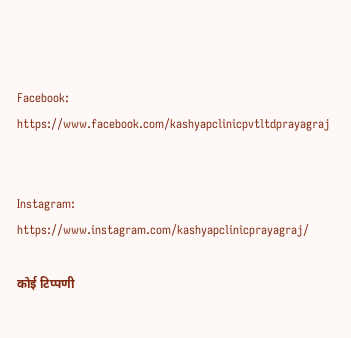Facebook: https://www.facebook.com/kashyapclinicpvtltdprayagraj


Instagram: https://www.instagram.com/kashyapclinicprayagraj/

कोई टिप्पणी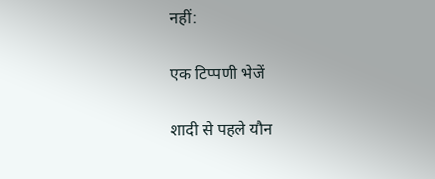नहीं:

एक टिप्पणी भेजें

शादी से पहले यौन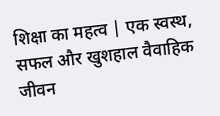शिक्षा का महत्व | एक स्वस्थ, सफल और खुशहाल वैवाहिक जीवन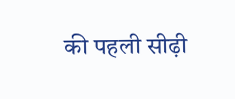की पहली सीढ़ी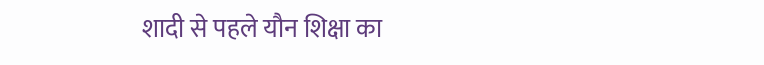शादी से पहले यौन शिक्षा का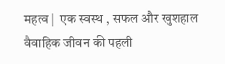महत्व |  एक स्वस्थ , सफल और खुशहाल वैवाहिक जीवन की पहली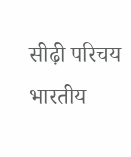सीढ़ी परिचय भारतीय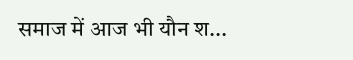समाज में आज भी यौन श...